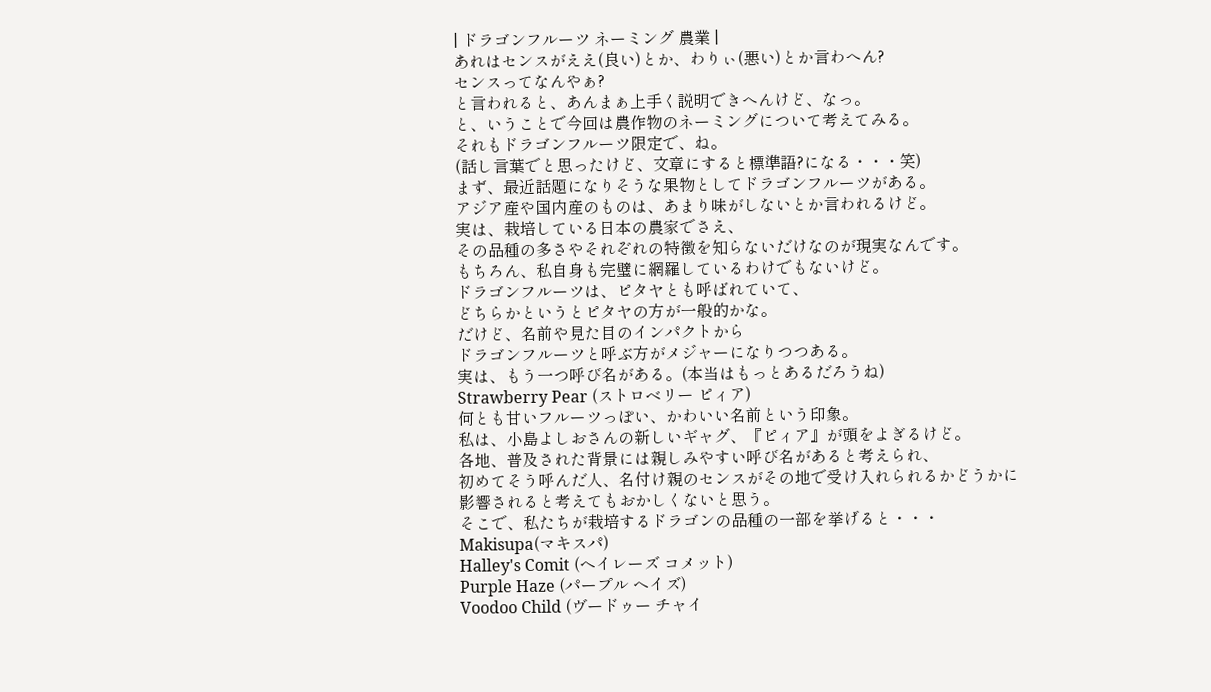| ドラゴンフルーツ ネーミング 農業 |
あれはセンスがええ(良い)とか、わりぃ(悪い)とか言わへん?
センスってなんやぁ?
と言われると、あんまぁ上手く説明できへんけど、なっ。
と、いうことで今回は農作物のネーミングについて考えてみる。
それもドラゴンフルーツ限定で、ね。
(話し言葉でと思ったけど、文章にすると標準語?になる・・・笑)
まず、最近話題になりそうな果物としてドラゴンフルーツがある。
アジア産や国内産のものは、あまり味がしないとか言われるけど。
実は、栽培している日本の農家でさえ、
その品種の多さやそれぞれの特徴を知らないだけなのが現実なんです。
もちろん、私自身も完璧に網羅しているわけでもないけど。
ドラゴンフルーツは、ピタヤとも呼ばれていて、
どちらかというとピタヤの方が一般的かな。
だけど、名前や見た目のインパクトから
ドラゴンフルーツと呼ぶ方がメジャーになりつつある。
実は、もう一つ呼び名がある。(本当はもっとあるだろうね)
Strawberry Pear (ストロベリー ピィア)
何とも甘いフルーツっぽい、かわいい名前という印象。
私は、小島よしおさんの新しいギャグ、『ピィア』が頭をよぎるけど。
各地、普及された背景には親しみやすい呼び名があると考えられ、
初めてそう呼んだ人、名付け親のセンスがその地で受け入れられるかどうかに
影響されると考えてもおかしくないと思う。
そこで、私たちが栽培するドラゴンの品種の一部を挙げると・・・
Makisupa(マキスパ)
Halley's Comit (ヘイレーズ コメット)
Purple Haze (パープル ヘイズ)
Voodoo Child (ヴードゥー チャイ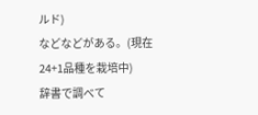ルド)
などなどがある。(現在24+1品種を栽培中)
辞書で調べて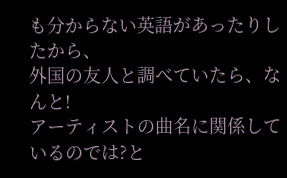も分からない英語があったりしたから、
外国の友人と調べていたら、なんと!
アーティストの曲名に関係しているのでは?と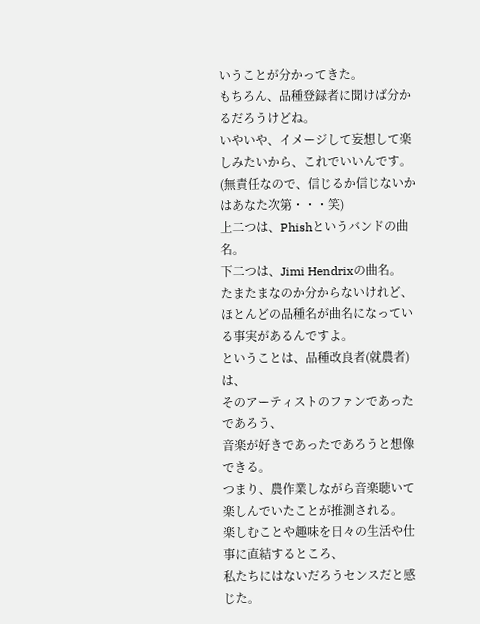いうことが分かってきた。
もちろん、品種登録者に聞けば分かるだろうけどね。
いやいや、イメージして妄想して楽しみたいから、これでいいんです。
(無責任なので、信じるか信じないかはあなた次第・・・笑)
上二つは、Phishというバンドの曲名。
下二つは、Jimi Hendrixの曲名。
たまたまなのか分からないけれど、
ほとんどの品種名が曲名になっている事実があるんですよ。
ということは、品種改良者(就農者)は、
そのアーティストのファンであったであろう、
音楽が好きであったであろうと想像できる。
つまり、農作業しながら音楽聴いて楽しんでいたことが推測される。
楽しむことや趣味を日々の生活や仕事に直結するところ、
私たちにはないだろうセンスだと感じた。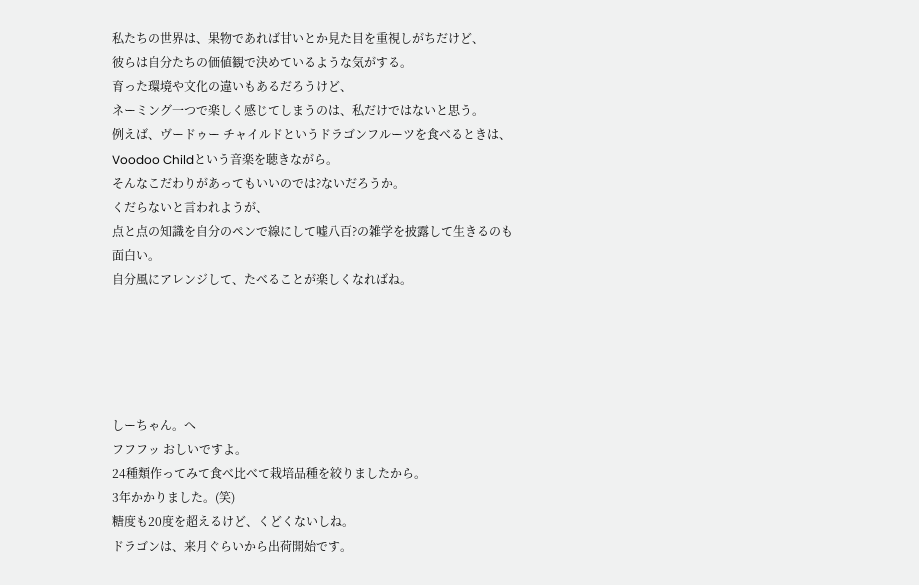私たちの世界は、果物であれば甘いとか見た目を重視しがちだけど、
彼らは自分たちの価値観で決めているような気がする。
育った環境や文化の違いもあるだろうけど、
ネーミング一つで楽しく感じてしまうのは、私だけではないと思う。
例えば、ヴードゥー チャイルドというドラゴンフルーツを食べるときは、
Voodoo Childという音楽を聴きながら。
そんなこだわりがあってもいいのでは?ないだろうか。
くだらないと言われようが、
点と点の知識を自分のペンで線にして嘘八百?の雑学を披露して生きるのも面白い。
自分風にアレンジして、たべることが楽しくなればね。





しーちゃん。へ
フフフッ おしいですよ。
24種類作ってみて食べ比べて栽培品種を絞りましたから。
3年かかりました。(笑)
糖度も20度を超えるけど、くどくないしね。
ドラゴンは、来月ぐらいから出荷開始です。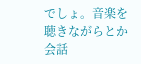でしょ。音楽を聴きながらとか会話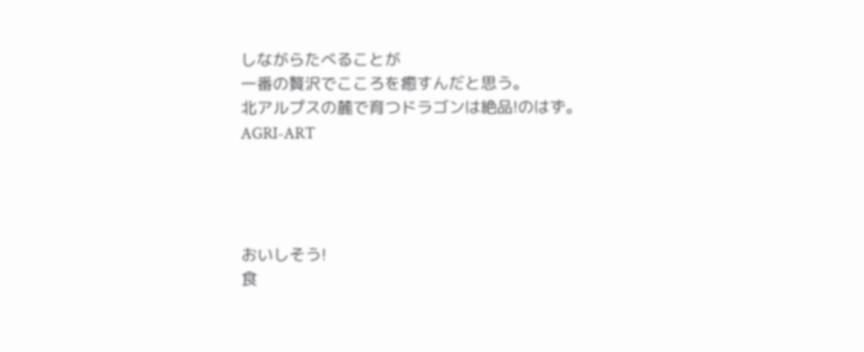しながらたべることが
一番の贅沢でこころを癒すんだと思う。
北アルプスの麓で育つドラゴンは絶品!のはず。
AGRI-ART




おいしそう!
食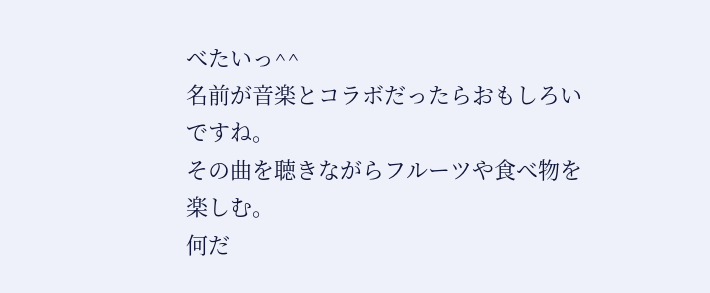べたいっ^^
名前が音楽とコラボだったらおもしろいですね。
その曲を聴きながらフルーツや食べ物を楽しむ。
何だ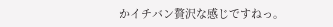かイチバン贅沢な感じですねっ。